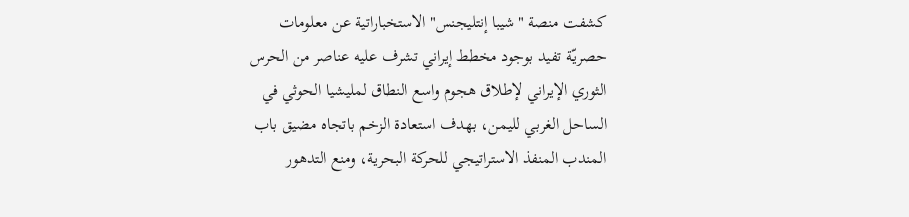كشفت منصة "شيبا إنتليجنس" الاستخباراتية عن معلومات حصريّة تفيد بوجود مخطط إيراني تشرف عليه عناصر من الحرس الثوري الإيراني لإطلاق هجوم واسع النطاق لمليشيا الحوثي في الساحل الغربي لليمن، بهدف استعادة الزخم باتجاه مضيق باب المندب المنفذ الاستراتيجي للحركة البحرية، ومنع التدهور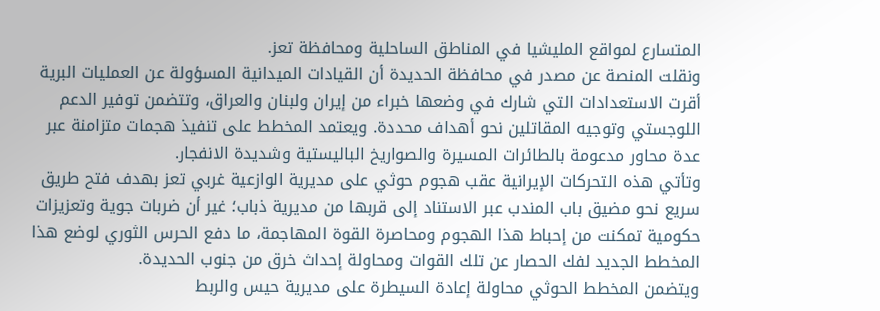المتسارع لمواقع المليشيا في المناطق الساحلية ومحافظة تعز.
ونقلت المنصة عن مصدر في محافظة الحديدة أن القيادات الميدانية المسؤولة عن العمليات البرية أقرت الاستعدادات التي شارك في وضعها خبراء من إيران ولبنان والعراق، وتتضمن توفير الدعم اللوجستي وتوجيه المقاتلين نحو أهداف محددة. ويعتمد المخطط على تنفيذ هجمات متزامنة عبر عدة محاور مدعومة بالطائرات المسيرة والصواريخ الباليستية وشديدة الانفجار.
وتأتي هذه التحركات الإيرانية عقب هجوم حوثي على مديرية الوازعية غربي تعز بهدف فتح طريق سريع نحو مضيق باب المندب عبر الاستناد إلى قربها من مديرية ذباب؛ غير أن ضربات جوية وتعزيزات حكومية تمكنت من إحباط هذا الهجوم ومحاصرة القوة المهاجمة، ما دفع الحرس الثوري لوضع هذا المخطط الجديد لفك الحصار عن تلك القوات ومحاولة إحداث خرق من جنوب الحديدة.
ويتضمن المخطط الحوثي محاولة إعادة السيطرة على مديرية حيس والربط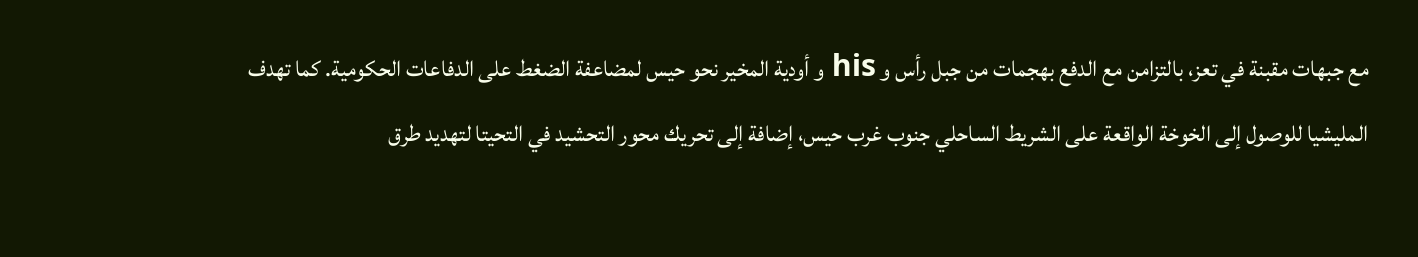مع جبهات مقبنة في تعز، بالتزامن مع الدفع بهجمات من جبل رأس و his و أودية المخير نحو حيس لمضاعفة الضغط على الدفاعات الحكومية. كما تهدف المليشيا للوصول إلى الخوخة الواقعة على الشريط الساحلي جنوب غرب حيس، إضافة إلى تحريك محور التحشيد في التحيتا لتهديد طرق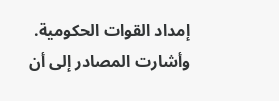إمداد القوات الحكومية.
وأشارت المصادر إلى أن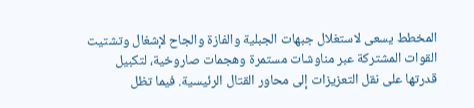المخطط يسعى لاستغلال جبهات الجبلية والفازة والجاح لإشغال وتشتيت القوات المشتركة عبر مناوشات مستمرة وهجمات صاروخية، لتكبيل قدرتها على نقل التعزيزات إلى محاور القتال الرئيسية. فيما تظل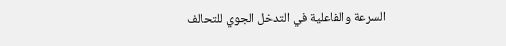السرعة والفاعلية في التدخل الجوي للتحالف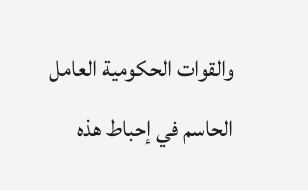والقوات الحكومية العامل الحاسم في إحباط هذه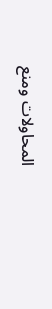المحاولات ومنع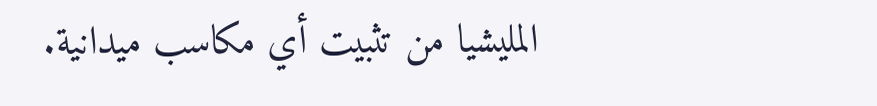المليشيا من تثبيت أي مكاسب ميدانية.